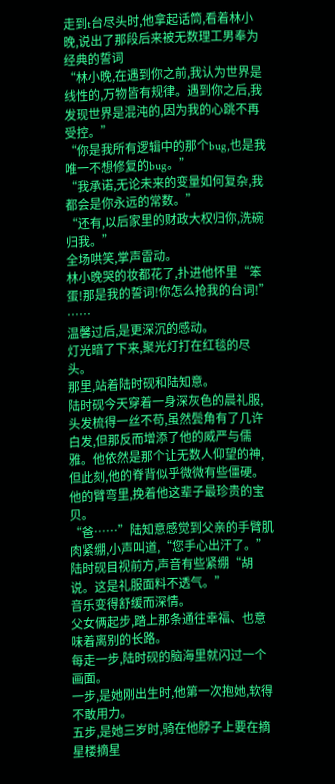走到t台尽头时,他拿起话筒,看着林小晚,说出了那段后来被无数理工男奉为经典的誓词
“林小晚,在遇到你之前,我认为世界是线性的,万物皆有规律。遇到你之后,我发现世界是混沌的,因为我的心跳不再受控。”
“你是我所有逻辑中的那个bug,也是我唯一不想修复的bug。”
“我承诺,无论未来的变量如何复杂,我都会是你永远的常数。”
“还有,以后家里的财政大权归你,洗碗归我。”
全场哄笑,掌声雷动。
林小晚哭的妆都花了,扑进他怀里“笨蛋!那是我的誓词!你怎么抢我的台词!”
……
温馨过后,是更深沉的感动。
灯光暗了下来,聚光灯打在红毯的尽头。
那里,站着陆时砚和陆知意。
陆时砚今天穿着一身深灰色的晨礼服,头发梳得一丝不苟,虽然鬓角有了几许白发,但那反而增添了他的威严与儒雅。他依然是那个让无数人仰望的神,但此刻,他的脊背似乎微微有些僵硬。
他的臂弯里,挽着他这辈子最珍贵的宝贝。
“爸……”陆知意感觉到父亲的手臂肌肉紧绷,小声叫道,“您手心出汗了。”
陆时砚目视前方,声音有些紧绷“胡说。这是礼服面料不透气。”
音乐变得舒缓而深情。
父女俩起步,踏上那条通往幸福、也意味着离别的长路。
每走一步,陆时砚的脑海里就闪过一个画面。
一步,是她刚出生时,他第一次抱她,软得不敢用力。
五步,是她三岁时,骑在他脖子上要在摘星楼摘星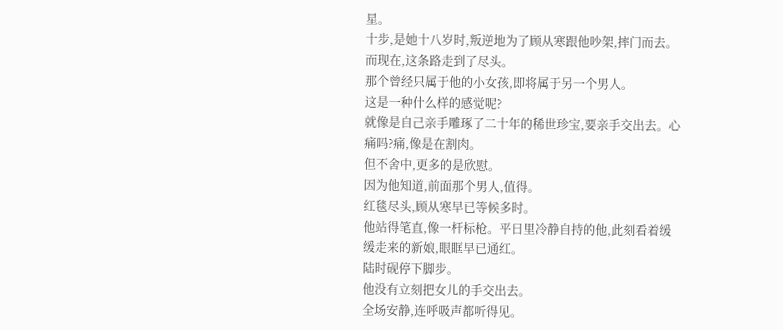星。
十步,是她十八岁时,叛逆地为了顾从寒跟他吵架,摔门而去。
而现在,这条路走到了尽头。
那个曾经只属于他的小女孩,即将属于另一个男人。
这是一种什么样的感觉呢?
就像是自己亲手雕琢了二十年的稀世珍宝,要亲手交出去。心痛吗?痛,像是在割肉。
但不舍中,更多的是欣慰。
因为他知道,前面那个男人,值得。
红毯尽头,顾从寒早已等候多时。
他站得笔直,像一杆标枪。平日里冷静自持的他,此刻看着缓缓走来的新娘,眼眶早已通红。
陆时砚停下脚步。
他没有立刻把女儿的手交出去。
全场安静,连呼吸声都听得见。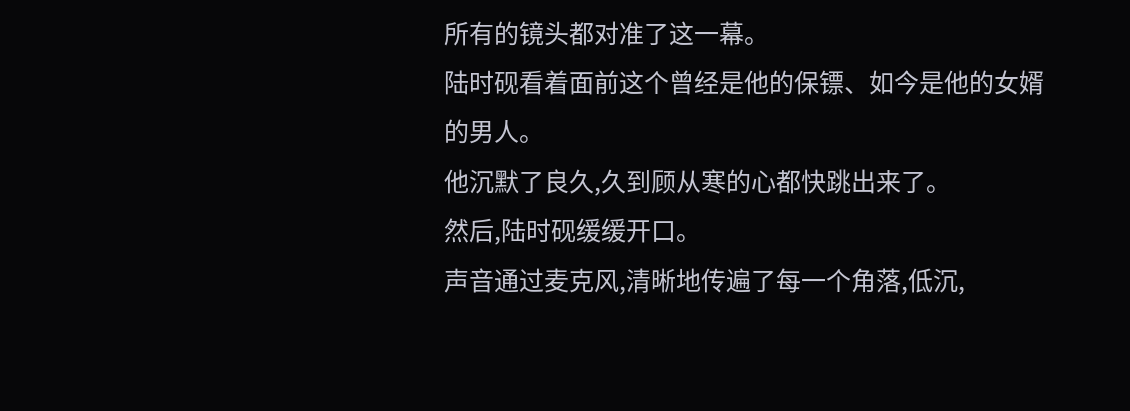所有的镜头都对准了这一幕。
陆时砚看着面前这个曾经是他的保镖、如今是他的女婿的男人。
他沉默了良久,久到顾从寒的心都快跳出来了。
然后,陆时砚缓缓开口。
声音通过麦克风,清晰地传遍了每一个角落,低沉,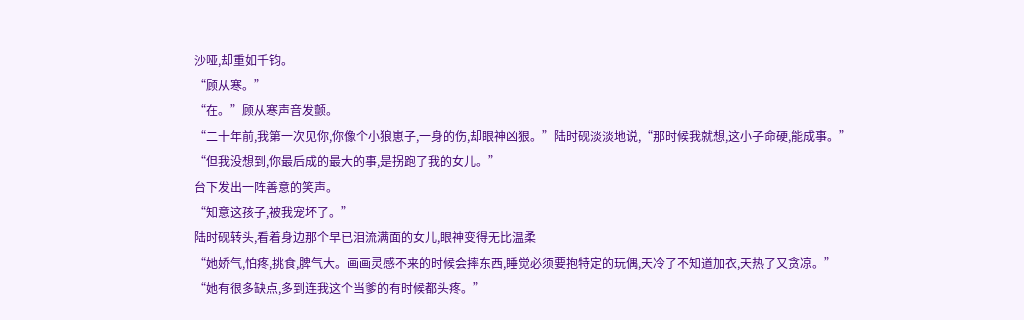沙哑,却重如千钧。
“顾从寒。”
“在。”顾从寒声音发颤。
“二十年前,我第一次见你,你像个小狼崽子,一身的伤,却眼神凶狠。”陆时砚淡淡地说,“那时候我就想,这小子命硬,能成事。”
“但我没想到,你最后成的最大的事,是拐跑了我的女儿。”
台下发出一阵善意的笑声。
“知意这孩子,被我宠坏了。”
陆时砚转头,看着身边那个早已泪流满面的女儿,眼神变得无比温柔
“她娇气,怕疼,挑食,脾气大。画画灵感不来的时候会摔东西,睡觉必须要抱特定的玩偶,天冷了不知道加衣,天热了又贪凉。”
“她有很多缺点,多到连我这个当爹的有时候都头疼。”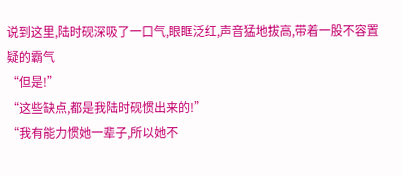说到这里,陆时砚深吸了一口气,眼眶泛红,声音猛地拔高,带着一股不容置疑的霸气
“但是!”
“这些缺点,都是我陆时砚惯出来的!”
“我有能力惯她一辈子,所以她不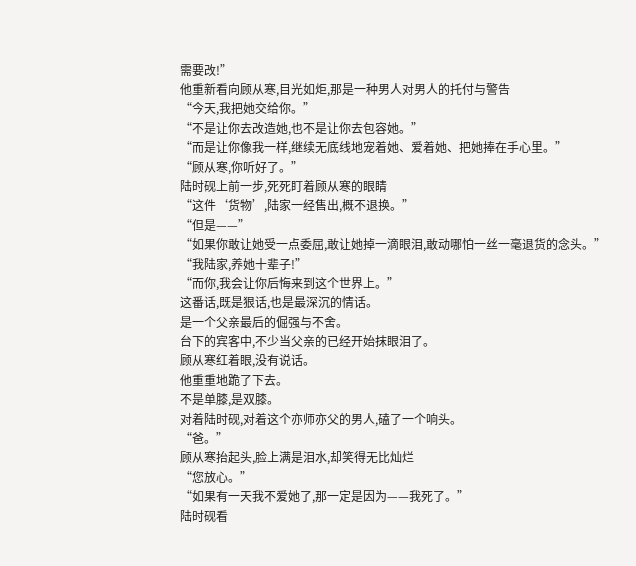需要改!”
他重新看向顾从寒,目光如炬,那是一种男人对男人的托付与警告
“今天,我把她交给你。”
“不是让你去改造她,也不是让你去包容她。”
“而是让你像我一样,继续无底线地宠着她、爱着她、把她捧在手心里。”
“顾从寒,你听好了。”
陆时砚上前一步,死死盯着顾从寒的眼睛
“这件‘货物’,陆家一经售出,概不退换。”
“但是——”
“如果你敢让她受一点委屈,敢让她掉一滴眼泪,敢动哪怕一丝一毫退货的念头。”
“我陆家,养她十辈子!”
“而你,我会让你后悔来到这个世界上。”
这番话,既是狠话,也是最深沉的情话。
是一个父亲最后的倔强与不舍。
台下的宾客中,不少当父亲的已经开始抹眼泪了。
顾从寒红着眼,没有说话。
他重重地跪了下去。
不是单膝,是双膝。
对着陆时砚,对着这个亦师亦父的男人,磕了一个响头。
“爸。”
顾从寒抬起头,脸上满是泪水,却笑得无比灿烂
“您放心。”
“如果有一天我不爱她了,那一定是因为——我死了。”
陆时砚看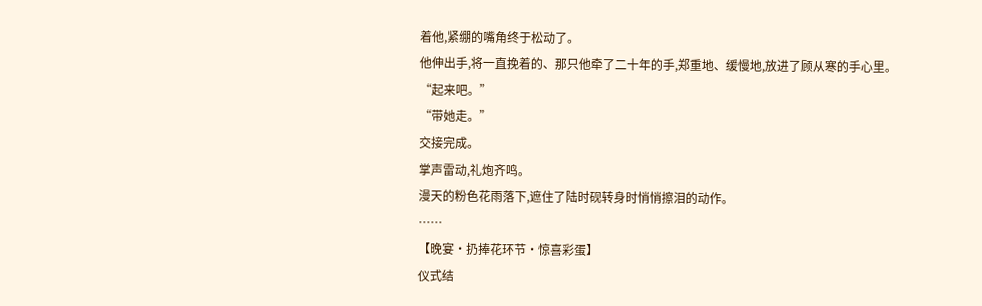着他,紧绷的嘴角终于松动了。
他伸出手,将一直挽着的、那只他牵了二十年的手,郑重地、缓慢地,放进了顾从寒的手心里。
“起来吧。”
“带她走。”
交接完成。
掌声雷动,礼炮齐鸣。
漫天的粉色花雨落下,遮住了陆时砚转身时悄悄擦泪的动作。
……
【晚宴·扔捧花环节·惊喜彩蛋】
仪式结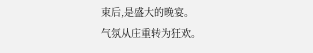束后,是盛大的晚宴。
气氛从庄重转为狂欢。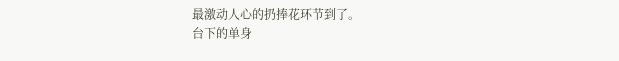最激动人心的扔捧花环节到了。
台下的单身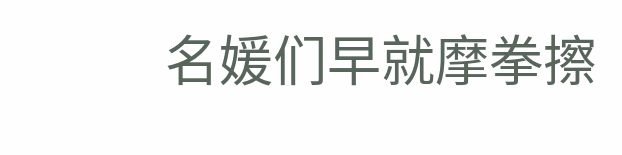名媛们早就摩拳擦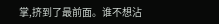掌,挤到了最前面。谁不想沾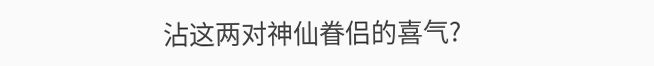沾这两对神仙眷侣的喜气?